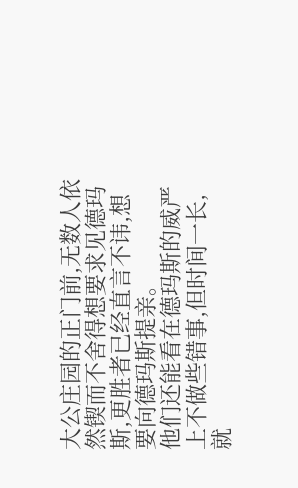大公庄园的正门前,无数人依然锲而不舍得想要求见德玛斯,更胜者已经直言不讳,想要向德玛斯提亲。
他们还能看在德玛斯的威严上不做些错事,但时间一长,就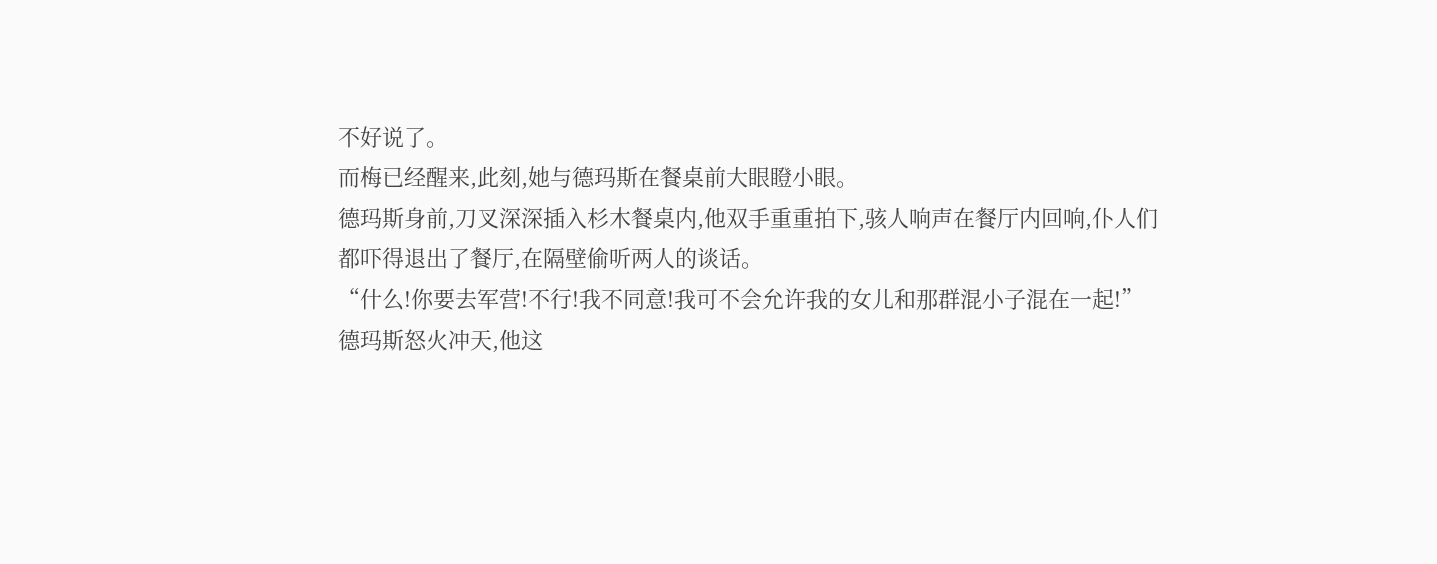不好说了。
而梅已经醒来,此刻,她与德玛斯在餐桌前大眼瞪小眼。
德玛斯身前,刀叉深深插入杉木餐桌内,他双手重重拍下,骇人响声在餐厅内回响,仆人们都吓得退出了餐厅,在隔壁偷听两人的谈话。
“什么!你要去军营!不行!我不同意!我可不会允许我的女儿和那群混小子混在一起!”
德玛斯怒火冲天,他这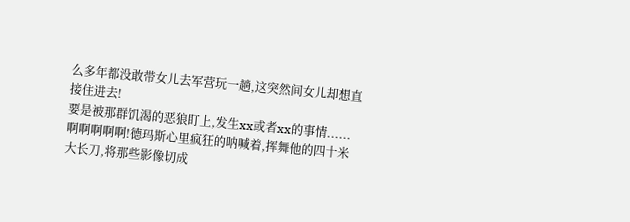么多年都没敢带女儿去军营玩一趟,这突然间女儿却想直接住进去!
要是被那群饥渴的恶狼盯上,发生xx或者xx的事情......
啊啊啊啊啊!德玛斯心里疯狂的呐喊着,挥舞他的四十米大长刀,将那些影像切成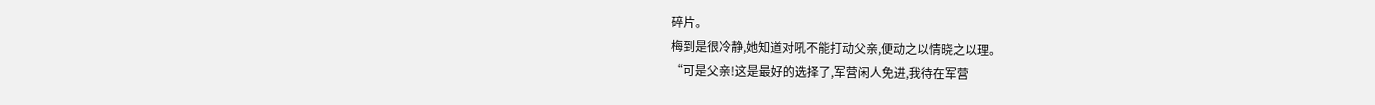碎片。
梅到是很冷静,她知道对吼不能打动父亲,便动之以情晓之以理。
“可是父亲!这是最好的选择了,军营闲人免进,我待在军营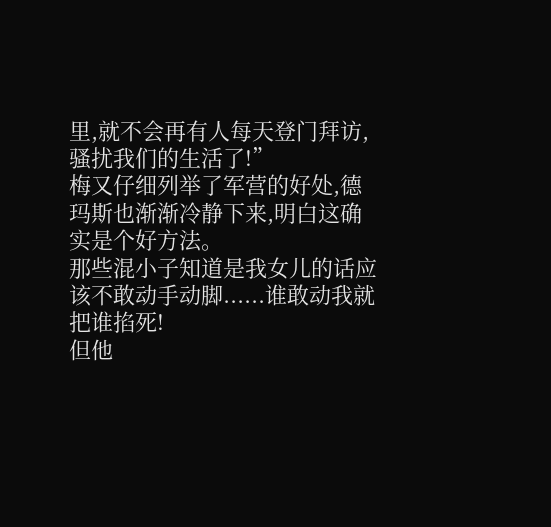里,就不会再有人每天登门拜访,骚扰我们的生活了!”
梅又仔细列举了军营的好处,德玛斯也渐渐冷静下来,明白这确实是个好方法。
那些混小子知道是我女儿的话应该不敢动手动脚......谁敢动我就把谁掐死!
但他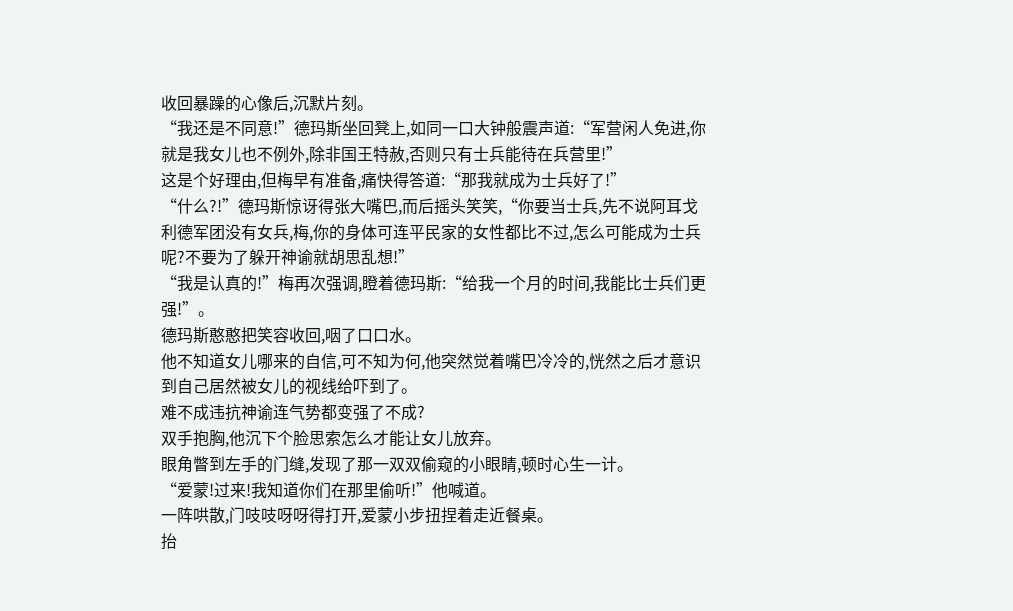收回暴躁的心像后,沉默片刻。
“我还是不同意!”德玛斯坐回凳上,如同一口大钟般震声道:“军营闲人免进,你就是我女儿也不例外,除非国王特赦,否则只有士兵能待在兵营里!”
这是个好理由,但梅早有准备,痛快得答道:“那我就成为士兵好了!”
“什么?!”德玛斯惊讶得张大嘴巴,而后摇头笑笑,“你要当士兵,先不说阿耳戈利德军团没有女兵,梅,你的身体可连平民家的女性都比不过,怎么可能成为士兵呢?不要为了躲开神谕就胡思乱想!”
“我是认真的!”梅再次强调,瞪着德玛斯:“给我一个月的时间,我能比士兵们更强!”。
德玛斯憨憨把笑容收回,咽了口口水。
他不知道女儿哪来的自信,可不知为何,他突然觉着嘴巴冷冷的,恍然之后才意识到自己居然被女儿的视线给吓到了。
难不成违抗神谕连气势都变强了不成?
双手抱胸,他沉下个脸思索怎么才能让女儿放弃。
眼角瞥到左手的门缝,发现了那一双双偷窥的小眼睛,顿时心生一计。
“爱蒙!过来!我知道你们在那里偷听!”他喊道。
一阵哄散,门吱吱呀呀得打开,爱蒙小步扭捏着走近餐桌。
抬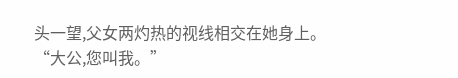头一望,父女两灼热的视线相交在她身上。
“大公,您叫我。”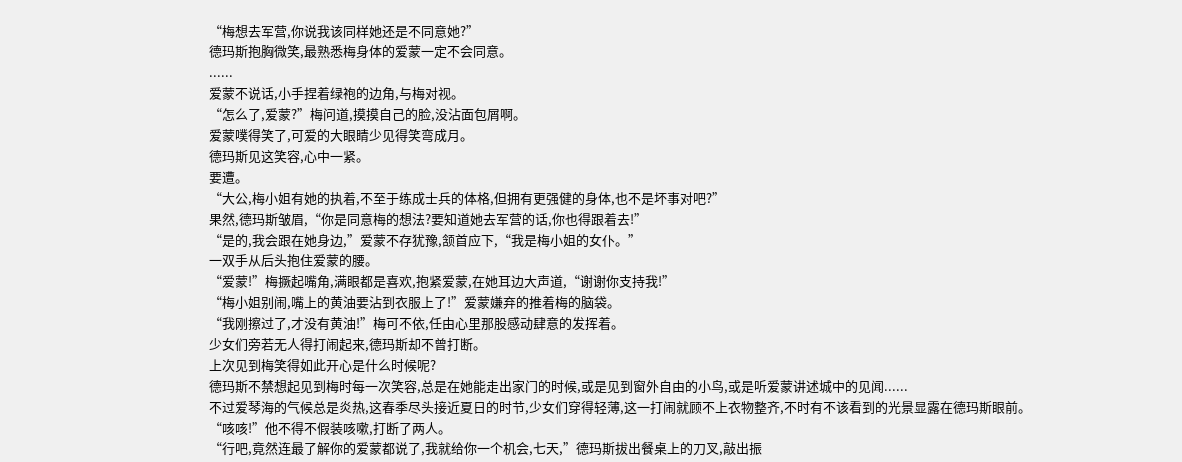“梅想去军营,你说我该同样她还是不同意她?”
德玛斯抱胸微笑,最熟悉梅身体的爱蒙一定不会同意。
......
爱蒙不说话,小手捏着绿袍的边角,与梅对视。
“怎么了,爱蒙?”梅问道,摸摸自己的脸,没沾面包屑啊。
爱蒙噗得笑了,可爱的大眼睛少见得笑弯成月。
德玛斯见这笑容,心中一紧。
要遭。
“大公,梅小姐有她的执着,不至于练成士兵的体格,但拥有更强健的身体,也不是坏事对吧?”
果然,德玛斯皱眉,“你是同意梅的想法?要知道她去军营的话,你也得跟着去!”
“是的,我会跟在她身边,”爱蒙不存犹豫,颔首应下,“我是梅小姐的女仆。”
一双手从后头抱住爱蒙的腰。
“爱蒙!”梅撅起嘴角,满眼都是喜欢,抱紧爱蒙,在她耳边大声道,“谢谢你支持我!”
“梅小姐别闹,嘴上的黄油要沾到衣服上了!”爱蒙嫌弃的推着梅的脑袋。
“我刚擦过了,才没有黄油!”梅可不依,任由心里那股感动肆意的发挥着。
少女们旁若无人得打闹起来,德玛斯却不曾打断。
上次见到梅笑得如此开心是什么时候呢?
德玛斯不禁想起见到梅时每一次笑容,总是在她能走出家门的时候,或是见到窗外自由的小鸟,或是听爱蒙讲述城中的见闻......
不过爱琴海的气候总是炎热,这春季尽头接近夏日的时节,少女们穿得轻薄,这一打闹就顾不上衣物整齐,不时有不该看到的光景显露在德玛斯眼前。
“咳咳!”他不得不假装咳嗽,打断了两人。
“行吧,竟然连最了解你的爱蒙都说了,我就给你一个机会,七天,”德玛斯拔出餐桌上的刀叉,敲出振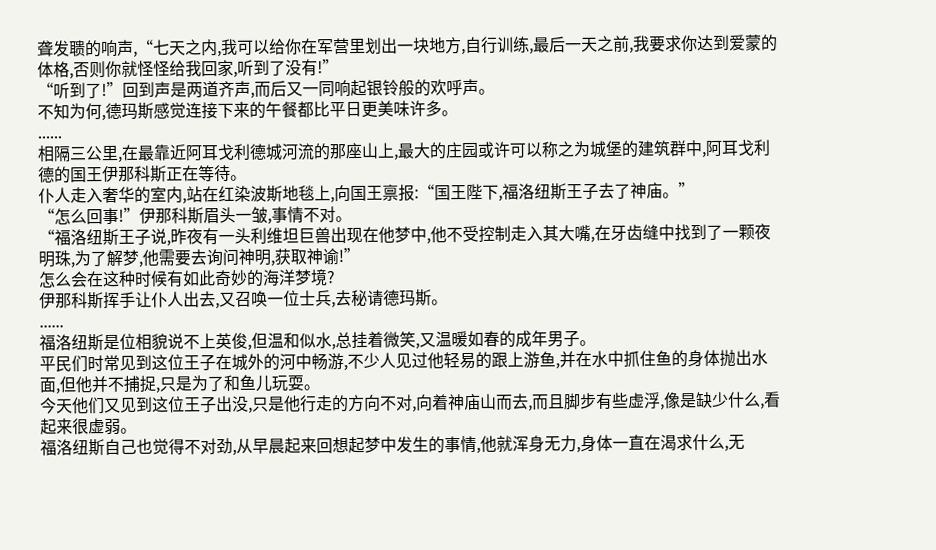聋发聩的响声,“七天之内,我可以给你在军营里划出一块地方,自行训练,最后一天之前,我要求你达到爱蒙的体格,否则你就怪怪给我回家,听到了没有!”
“听到了!”回到声是两道齐声,而后又一同响起银铃般的欢呼声。
不知为何,德玛斯感觉连接下来的午餐都比平日更美味许多。
......
相隔三公里,在最靠近阿耳戈利德城河流的那座山上,最大的庄园或许可以称之为城堡的建筑群中,阿耳戈利德的国王伊那科斯正在等待。
仆人走入奢华的室内,站在红染波斯地毯上,向国王禀报:“国王陛下,福洛纽斯王子去了神庙。”
“怎么回事!”伊那科斯眉头一皱,事情不对。
“福洛纽斯王子说,昨夜有一头利维坦巨兽出现在他梦中,他不受控制走入其大嘴,在牙齿缝中找到了一颗夜明珠,为了解梦,他需要去询问神明,获取神谕!”
怎么会在这种时候有如此奇妙的海洋梦境?
伊那科斯挥手让仆人出去,又召唤一位士兵,去秘请德玛斯。
......
福洛纽斯是位相貌说不上英俊,但温和似水,总挂着微笑,又温暖如春的成年男子。
平民们时常见到这位王子在城外的河中畅游,不少人见过他轻易的跟上游鱼,并在水中抓住鱼的身体抛出水面,但他并不捕捉,只是为了和鱼儿玩耍。
今天他们又见到这位王子出没,只是他行走的方向不对,向着神庙山而去,而且脚步有些虚浮,像是缺少什么,看起来很虚弱。
福洛纽斯自己也觉得不对劲,从早晨起来回想起梦中发生的事情,他就浑身无力,身体一直在渴求什么,无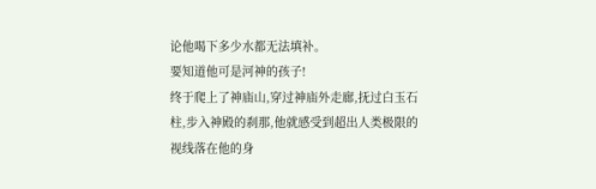论他喝下多少水都无法填补。
要知道他可是河神的孩子!
终于爬上了神庙山,穿过神庙外走廊,抚过白玉石柱,步入神殿的刹那,他就感受到超出人类极限的视线落在他的身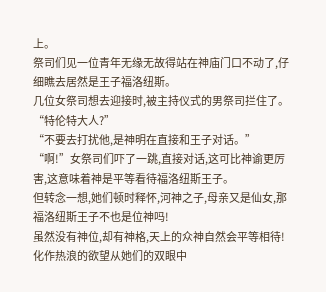上。
祭司们见一位青年无缘无故得站在神庙门口不动了,仔细瞧去居然是王子福洛纽斯。
几位女祭司想去迎接时,被主持仪式的男祭司拦住了。
“特伦特大人?”
“不要去打扰他,是神明在直接和王子对话。”
“啊!”女祭司们吓了一跳,直接对话,这可比神谕更厉害,这意味着神是平等看待福洛纽斯王子。
但转念一想,她们顿时释怀,河神之子,母亲又是仙女,那福洛纽斯王子不也是位神吗!
虽然没有神位,却有神格,天上的众神自然会平等相待!
化作热浪的欲望从她们的双眼中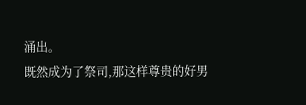涌出。
既然成为了祭司,那这样尊贵的好男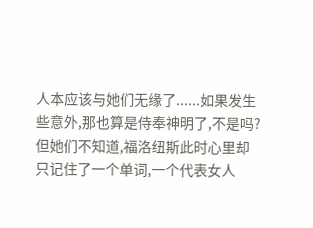人本应该与她们无缘了......如果发生些意外,那也算是侍奉神明了,不是吗?
但她们不知道,福洛纽斯此时心里却只记住了一个单词,一个代表女人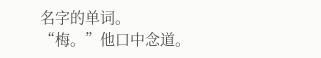名字的单词。
“梅。”他口中念道。